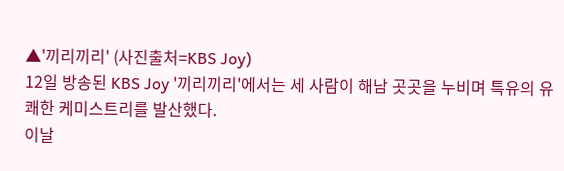▲'끼리끼리' (사진출처=KBS Joy)
12일 방송된 KBS Joy '끼리끼리'에서는 세 사람이 해남 곳곳을 누비며 특유의 유쾌한 케미스트리를 발산했다.
이날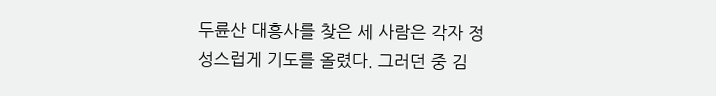두륜산 대흥사를 찾은 세 사람은 각자 정성스럽게 기도를 올렸다. 그러던 중 김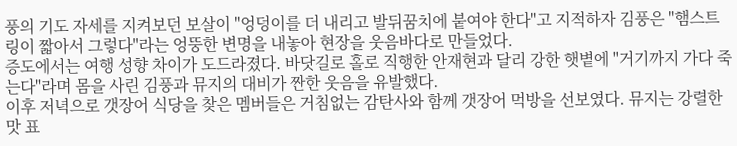풍의 기도 자세를 지켜보던 보살이 "엉덩이를 더 내리고 발뒤꿈치에 붙여야 한다"고 지적하자 김풍은 "햄스트링이 짧아서 그렇다"라는 엉뚱한 변명을 내놓아 현장을 웃음바다로 만들었다.
증도에서는 여행 성향 차이가 도드라졌다. 바닷길로 홀로 직행한 안재현과 달리 강한 햇볕에 "거기까지 가다 죽는다"라며 몸을 사린 김풍과 뮤지의 대비가 짠한 웃음을 유발했다.
이후 저녁으로 갯장어 식당을 찾은 멤버들은 거침없는 감탄사와 함께 갯장어 먹방을 선보였다. 뮤지는 강렬한 맛 표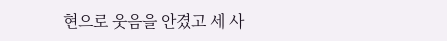현으로 웃음을 안겼고 세 사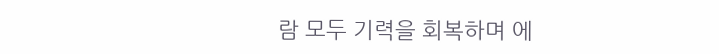람 모두 기력을 회복하며 에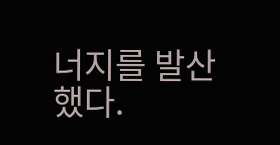너지를 발산했다.